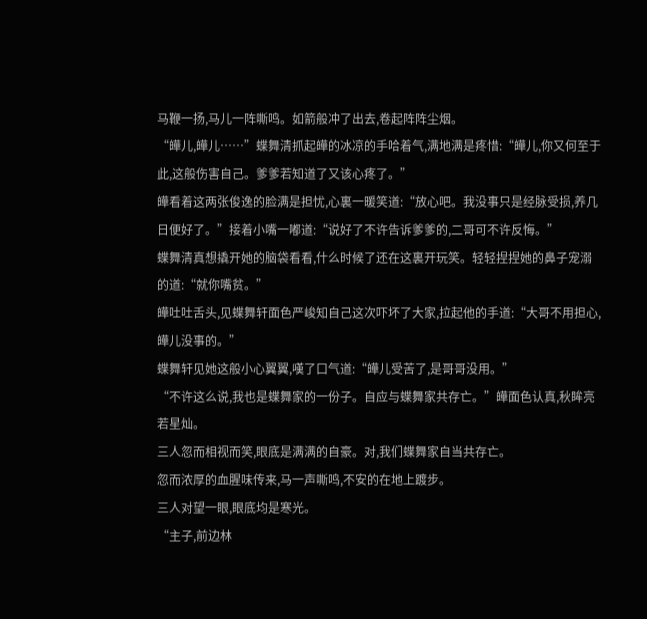马鞭一扬,马儿一阵嘶鸣。如箭般冲了出去,卷起阵阵尘烟。
“皣儿,皣儿……”蝶舞清抓起皣的冰凉的手哈着气,满地满是疼惜:“皣儿,你又何至于此,这般伤害自己。爹爹若知道了又该心疼了。”
皣看着这两张俊逸的脸满是担忧,心裏一暖笑道:“放心吧。我没事只是经脉受损,养几日便好了。”接着小嘴一嘟道:“说好了不许告诉爹爹的,二哥可不许反悔。”
蝶舞清真想撬开她的脑袋看看,什么时候了还在这裏开玩笑。轻轻捏捏她的鼻子宠溺的道:“就你嘴贫。”
皣吐吐舌头,见蝶舞轩面色严峻知自己这次吓坏了大家,拉起他的手道:“大哥不用担心,皣儿没事的。”
蝶舞轩见她这般小心翼翼,嘆了口气道:“皣儿受苦了,是哥哥没用。”
“不许这么说,我也是蝶舞家的一份子。自应与蝶舞家共存亡。”皣面色认真,秋眸亮若星灿。
三人忽而相视而笑,眼底是满满的自豪。对,我们蝶舞家自当共存亡。
忽而浓厚的血腥味传来,马一声嘶鸣,不安的在地上踱步。
三人对望一眼,眼底均是寒光。
“主子,前边林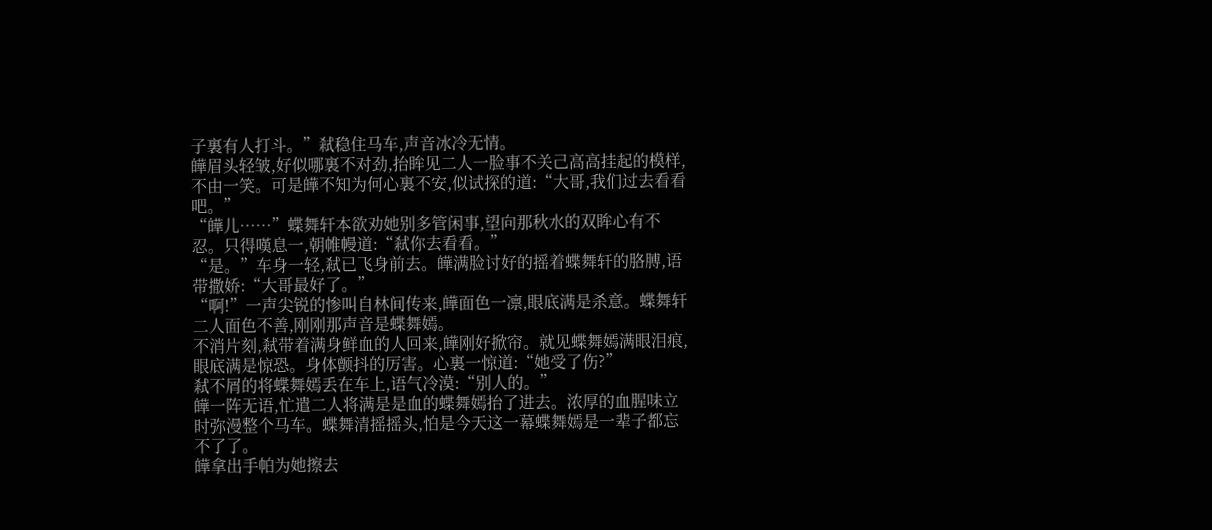子裏有人打斗。”弒稳住马车,声音冰冷无情。
皣眉头轻皱,好似哪裏不对劲,抬眸见二人一脸事不关己高高挂起的模样,不由一笑。可是皣不知为何心裏不安,似试探的道:“大哥,我们过去看看吧。”
“皣儿……”蝶舞轩本欲劝她别多管闲事,望向那秋水的双眸心有不忍。只得嘆息一,朝帷幔道:“弒你去看看。”
“是。”车身一轻,弒已飞身前去。皣满脸讨好的摇着蝶舞轩的胳膊,语带撒娇:“大哥最好了。”
“啊!”一声尖锐的惨叫自林间传来,皣面色一凛,眼底满是杀意。蝶舞轩二人面色不善,刚刚那声音是蝶舞嫣。
不消片刻,弒带着满身鲜血的人回来,皣刚好掀帘。就见蝶舞嫣满眼泪痕,眼底满是惊恐。身体颤抖的厉害。心裏一惊道:“她受了伤?”
弒不屑的将蝶舞嫣丢在车上,语气冷漠:“别人的。”
皣一阵无语,忙遣二人将满是是血的蝶舞嫣抬了进去。浓厚的血腥味立时弥漫整个马车。蝶舞清摇摇头,怕是今天这一幕蝶舞嫣是一辈子都忘不了了。
皣拿出手帕为她擦去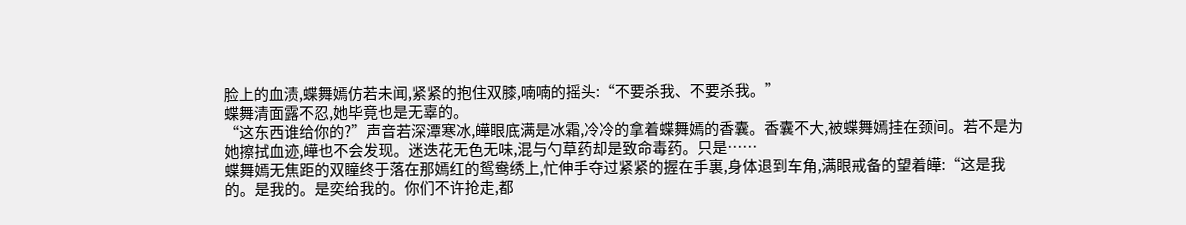脸上的血渍,蝶舞嫣仿若未闻,紧紧的抱住双膝,喃喃的摇头:“不要杀我、不要杀我。”
蝶舞清面露不忍,她毕竟也是无辜的。
“这东西谁给你的?”声音若深潭寒冰,皣眼底满是冰霜,冷冷的拿着蝶舞嫣的香囊。香囊不大,被蝶舞嫣挂在颈间。若不是为她擦拭血迹,皣也不会发现。迷迭花无色无味,混与勺草药却是致命毒药。只是……
蝶舞嫣无焦距的双瞳终于落在那嫣红的鸳鸯绣上,忙伸手夺过紧紧的握在手裏,身体退到车角,满眼戒备的望着皣:“这是我的。是我的。是奕给我的。你们不许抢走,都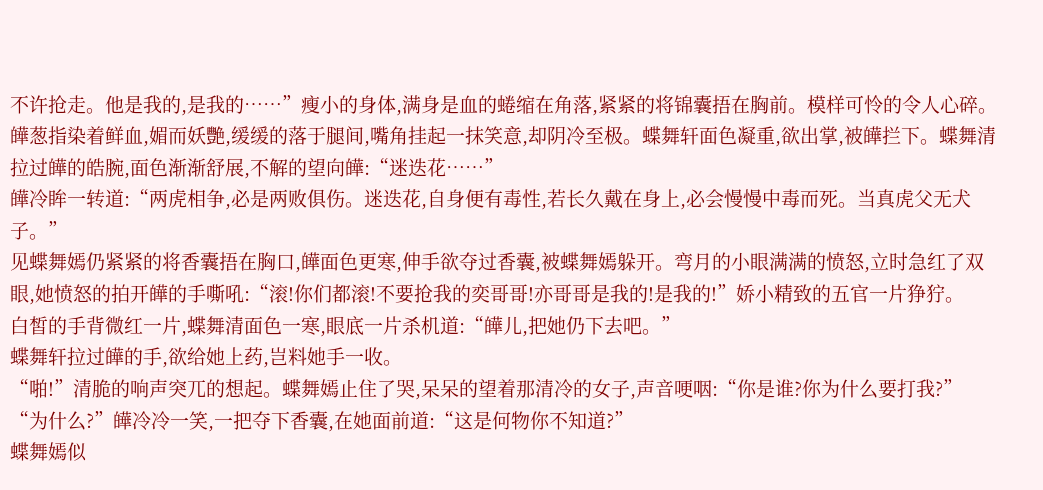不许抢走。他是我的,是我的……”瘦小的身体,满身是血的蜷缩在角落,紧紧的将锦囊捂在胸前。模样可怜的令人心碎。
皣葱指染着鲜血,媚而妖艷,缓缓的落于腿间,嘴角挂起一抹笑意,却阴冷至极。蝶舞轩面色凝重,欲出掌,被皣拦下。蝶舞清拉过皣的皓腕,面色渐渐舒展,不解的望向皣:“迷迭花……”
皣冷眸一转道:“两虎相争,必是两败俱伤。迷迭花,自身便有毒性,若长久戴在身上,必会慢慢中毒而死。当真虎父无犬子。”
见蝶舞嫣仍紧紧的将香囊捂在胸口,皣面色更寒,伸手欲夺过香囊,被蝶舞嫣躲开。弯月的小眼满满的愤怒,立时急红了双眼,她愤怒的拍开皣的手嘶吼:“滚!你们都滚!不要抢我的奕哥哥!亦哥哥是我的!是我的!”娇小精致的五官一片狰狞。
白皙的手背微红一片,蝶舞清面色一寒,眼底一片杀机道:“皣儿,把她仍下去吧。”
蝶舞轩拉过皣的手,欲给她上药,岂料她手一收。
“啪!”清脆的响声突兀的想起。蝶舞嫣止住了哭,呆呆的望着那清冷的女子,声音哽咽:“你是谁?你为什么要打我?”
“为什么?”皣冷冷一笑,一把夺下香囊,在她面前道:“这是何物你不知道?”
蝶舞嫣似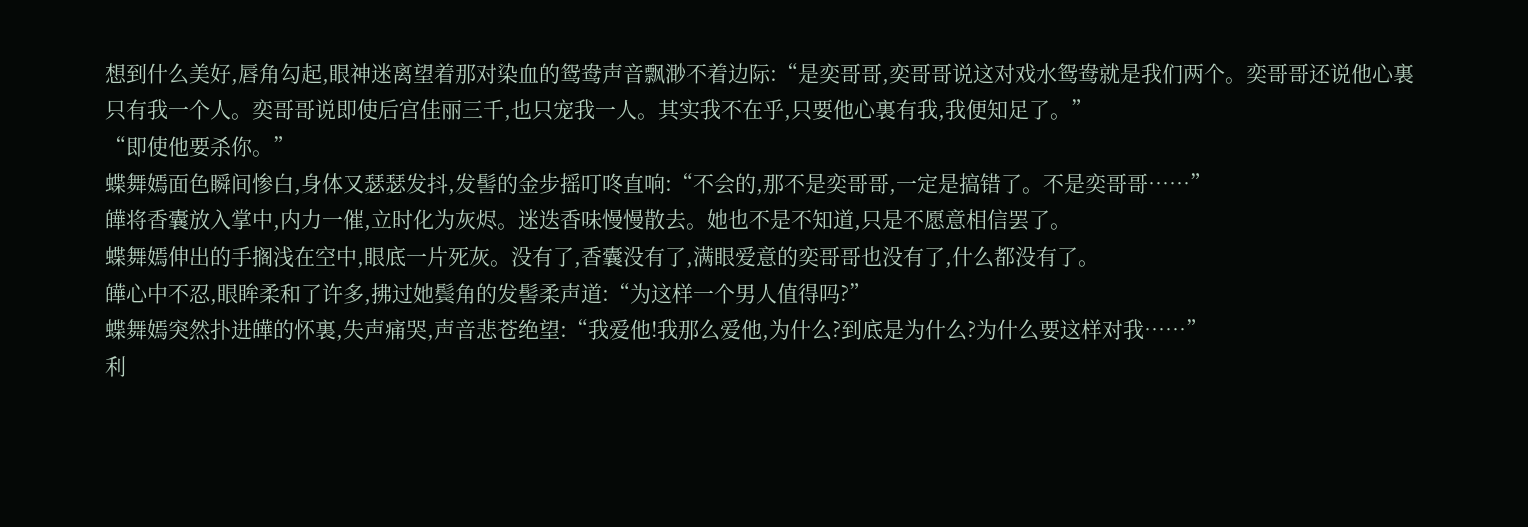想到什么美好,唇角勾起,眼神迷离望着那对染血的鸳鸯声音飘渺不着边际:“是奕哥哥,奕哥哥说这对戏水鸳鸯就是我们两个。奕哥哥还说他心裏只有我一个人。奕哥哥说即使后宫佳丽三千,也只宠我一人。其实我不在乎,只要他心裏有我,我便知足了。”
“即使他要杀你。”
蝶舞嫣面色瞬间惨白,身体又瑟瑟发抖,发髻的金步摇叮咚直响:“不会的,那不是奕哥哥,一定是搞错了。不是奕哥哥……”
皣将香囊放入掌中,内力一催,立时化为灰烬。迷迭香味慢慢散去。她也不是不知道,只是不愿意相信罢了。
蝶舞嫣伸出的手搁浅在空中,眼底一片死灰。没有了,香囊没有了,满眼爱意的奕哥哥也没有了,什么都没有了。
皣心中不忍,眼眸柔和了许多,拂过她鬓角的发髻柔声道:“为这样一个男人值得吗?”
蝶舞嫣突然扑进皣的怀裏,失声痛哭,声音悲苍绝望:“我爱他!我那么爱他,为什么?到底是为什么?为什么要这样对我……”
利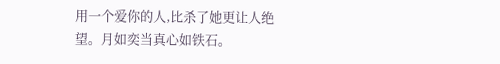用一个爱你的人,比杀了她更让人绝望。月如奕当真心如铁石。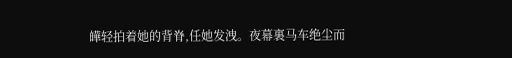皣轻拍着她的背脊,任她发洩。夜幕裏马车绝尘而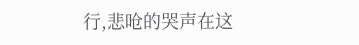行,悲呛的哭声在这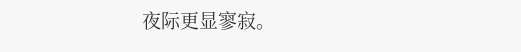夜际更显寥寂。